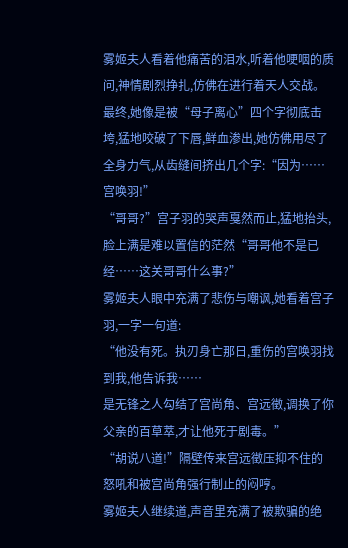雾姬夫人看着他痛苦的泪水,听着他哽咽的质问,神情剧烈挣扎,仿佛在进行着天人交战。
最终,她像是被“母子离心”四个字彻底击垮,猛地咬破了下唇,鲜血渗出,她仿佛用尽了全身力气,从齿缝间挤出几个字:“因为……宫唤羽!”
“哥哥?”宫子羽的哭声戛然而止,猛地抬头,脸上满是难以置信的茫然“哥哥他不是已经……这关哥哥什么事?”
雾姬夫人眼中充满了悲伤与嘲讽,她看着宫子羽,一字一句道:
“他没有死。执刃身亡那日,重伤的宫唤羽找到我,他告诉我……
是无锋之人勾结了宫尚角、宫远徵,调换了你父亲的百草萃,才让他死于剧毒。”
“胡说八道!”隔壁传来宫远徵压抑不住的怒吼和被宫尚角强行制止的闷哼。
雾姬夫人继续道,声音里充满了被欺骗的绝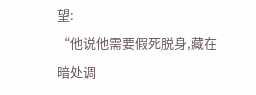望:
“他说他需要假死脱身,藏在暗处调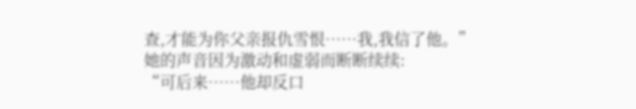查,才能为你父亲报仇雪恨……我,我信了他。”
她的声音因为激动和虚弱而断断续续:
“可后来……他却反口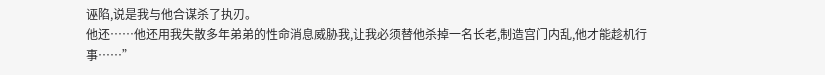诬陷,说是我与他合谋杀了执刃。
他还……他还用我失散多年弟弟的性命消息威胁我,让我必须替他杀掉一名长老,制造宫门内乱,他才能趁机行事……”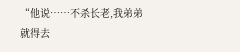“他说……不杀长老,我弟弟就得去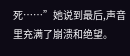死……”她说到最后,声音里充满了崩溃和绝望。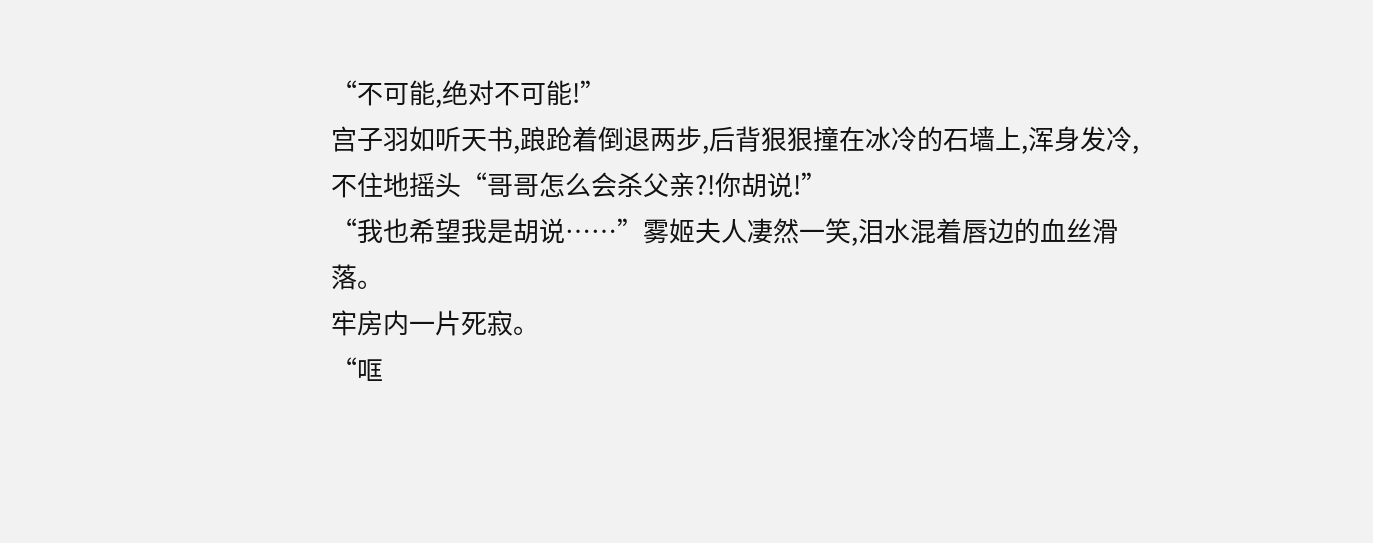“不可能,绝对不可能!”
宫子羽如听天书,踉跄着倒退两步,后背狠狠撞在冰冷的石墙上,浑身发冷,不住地摇头“哥哥怎么会杀父亲?!你胡说!”
“我也希望我是胡说……”雾姬夫人凄然一笑,泪水混着唇边的血丝滑落。
牢房内一片死寂。
“哐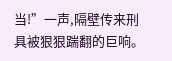当!”一声,隔壁传来刑具被狠狠踹翻的巨响。